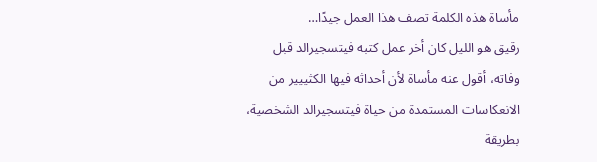مأساة هذه الكلمة تصف هذا العمل جيدًا…
رقيق هو الليل كان أخر عمل كتبه فيتسجيرالد قبل وفاته، أقول عنه مأساة لأن أحداثه فيها الكثييير من الانعكاسات المستمدة من حياة فيتسجيرالد الشخصية، بطريقة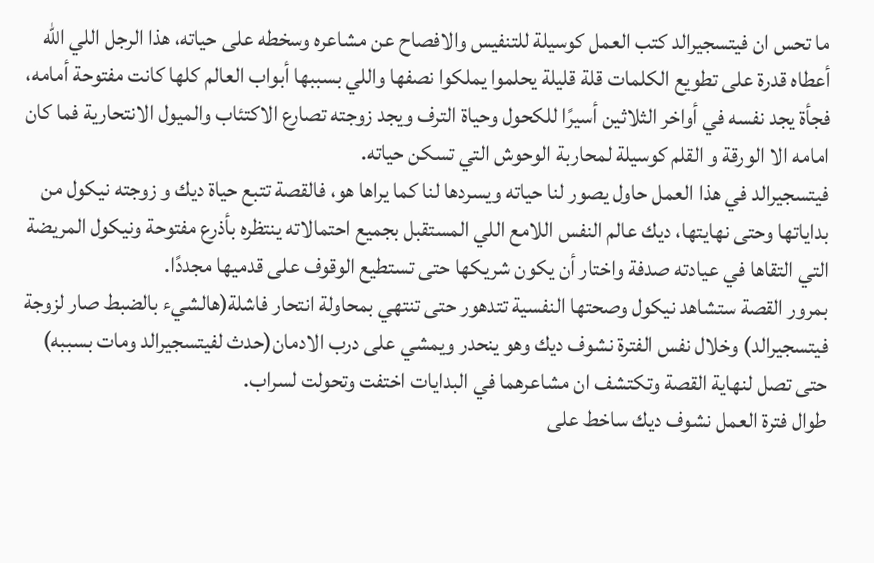ما تحس ان فيتسجيرالد كتب العمل كوسيلة للتنفيس والافصاح عن مشاعره وسخطه على حياته، هذا الرجل اللي الله أعطاه قدرة على تطويع الكلمات قلة قليلة يحلموا يملكوا نصفها واللي بسببها أبواب العالم كلها كانت مفتوحة أمامه، فجأة يجد نفسه في أواخر الثلاثين أسيرًا للكحول وحياة الترف ويجد زوجته تصارع الاكتئاب والميول الانتحارية فما كان امامه الا الورقة و القلم كوسيلة لمحاربة الوحوش التي تسكن حياته.
فيتسجيرالد في هذا العمل حاول يصور لنا حياته ويسردها لنا كما يراها هو، فالقصة تتبع حياة ديك و زوجته نيكول من بداياتها وحتى نهايتها، ديك عالم النفس اللامع اللي المستقبل بجميع احتمالاته ينتظره بأذرع مفتوحة ونيكول المريضة التي التقاها في عيادته صدفة واختار أن يكون شريكها حتى تستطيع الوقوف على قدميها مجددًا.
بمرور القصة ستشاهد نيكول وصحتها النفسية تتدهور حتى تنتهي بمحاولة انتحار فاشلة(هالشيء بالضبط صار لزوجة فيتسجيرالد) وخلال نفس الفترة نشوف ديك وهو ينحدر ويمشي على درب الادمان(حدث لفيتسجيرالد ومات بسببه) حتى تصل لنهاية القصة وتكتشف ان مشاعرهما في البدايات اختفت وتحولت لسراب.
طوال فترة العمل نشوف ديك ساخط على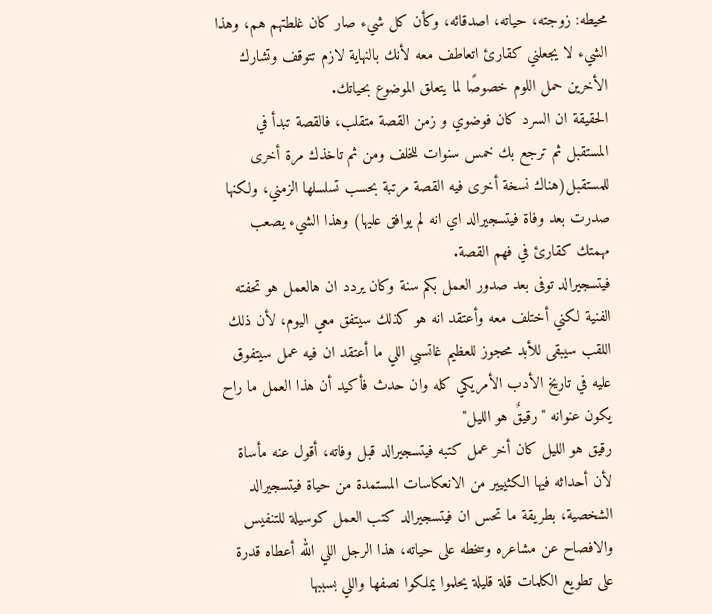محيطه: زوجته، حياته، اصدقائه، وكأن كل شيء صار كان غلطتهم هم، وهذا الشيء لا يجعلني كقارئ اتعاطف معه لأنك بالنهاية لازم تتوقف وتشارك الأخرين حمل اللوم خصوصًا لما يتعلق الموضوع بحياتك.
الحقيقة ان السرد كان فوضوي و زمن القصة متقلب، فالقصة تبدأ في المستقبل ثم ترجع بك خمس سنوات للخلف ومن ثم تاخذك مرة أخرى للمستقبل(هناك نسخة أخرى فيه القصة مرتبة بحسب تسلسلها الزمني، ولكنها صدرت بعد وفاة فيتسجيرالد اي انه لم يوافق عليها) وهذا الشيء يصعب مهمتك كقارئ في فهم القصة.
فيتسجيرالد توفى بعد صدور العمل بكم سنة وكان يردد ان هالعمل هو تحفته الفنية لكني أختلف معه وأعتقد انه هو كذلك سيتفق معي اليوم، لأن ذلك اللقب سيبقى للأبد محجوز للعظيم غاتسبي اللي ما أعتقد ان فيه عمل سيتفوق عليه في تاريخ الأدب الأمريكي كله وان حدث فأكيد أن هذا العمل ما راح يكون عنوانه "رقيقٌ هو الليل"
رقيق هو الليل كان أخر عمل كتبه فيتسجيرالد قبل وفاته، أقول عنه مأساة لأن أحداثه فيها الكثييير من الانعكاسات المستمدة من حياة فيتسجيرالد الشخصية، بطريقة ما تحس ان فيتسجيرالد كتب العمل كوسيلة للتنفيس والافصاح عن مشاعره وسخطه على حياته، هذا الرجل اللي الله أعطاه قدرة على تطويع الكلمات قلة قليلة يحلموا يملكوا نصفها واللي بسببها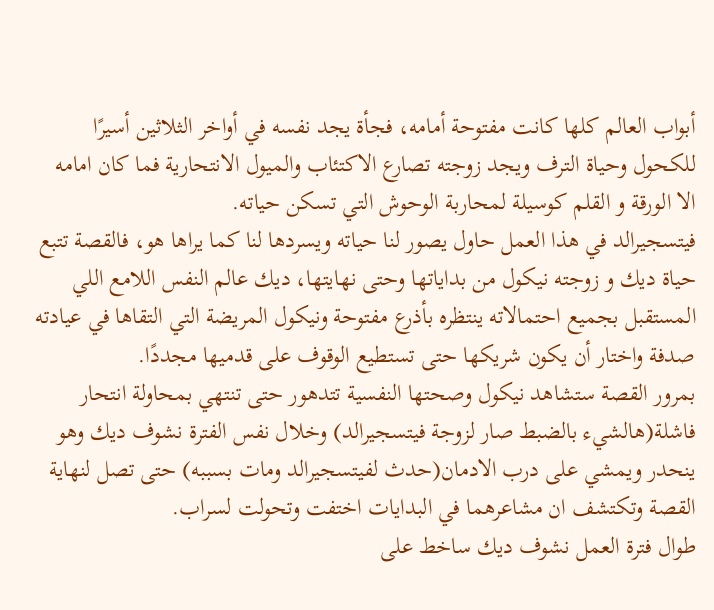أبواب العالم كلها كانت مفتوحة أمامه، فجأة يجد نفسه في أواخر الثلاثين أسيرًا للكحول وحياة الترف ويجد زوجته تصارع الاكتئاب والميول الانتحارية فما كان امامه الا الورقة و القلم كوسيلة لمحاربة الوحوش التي تسكن حياته.
فيتسجيرالد في هذا العمل حاول يصور لنا حياته ويسردها لنا كما يراها هو، فالقصة تتبع حياة ديك و زوجته نيكول من بداياتها وحتى نهايتها، ديك عالم النفس اللامع اللي المستقبل بجميع احتمالاته ينتظره بأذرع مفتوحة ونيكول المريضة التي التقاها في عيادته صدفة واختار أن يكون شريكها حتى تستطيع الوقوف على قدميها مجددًا.
بمرور القصة ستشاهد نيكول وصحتها النفسية تتدهور حتى تنتهي بمحاولة انتحار فاشلة(هالشيء بالضبط صار لزوجة فيتسجيرالد) وخلال نفس الفترة نشوف ديك وهو ينحدر ويمشي على درب الادمان(حدث لفيتسجيرالد ومات بسببه) حتى تصل لنهاية القصة وتكتشف ان مشاعرهما في البدايات اختفت وتحولت لسراب.
طوال فترة العمل نشوف ديك ساخط على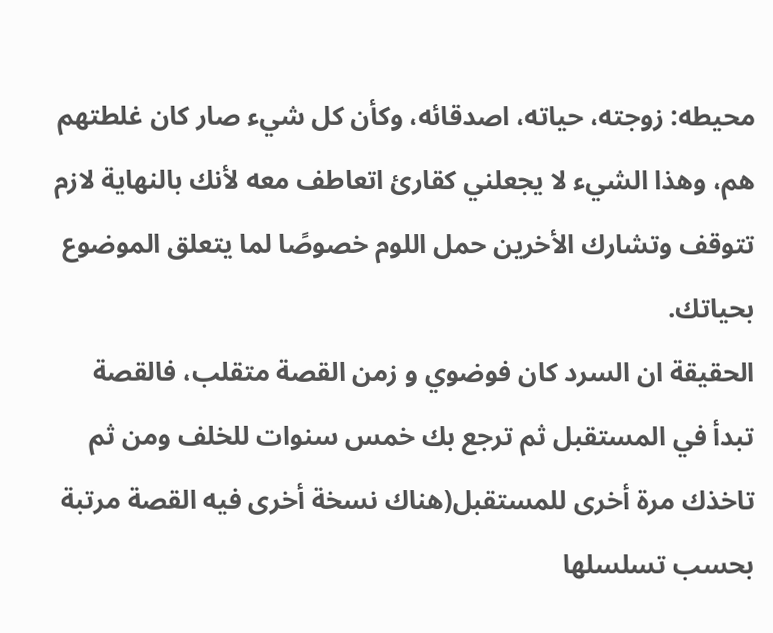محيطه: زوجته، حياته، اصدقائه، وكأن كل شيء صار كان غلطتهم هم، وهذا الشيء لا يجعلني كقارئ اتعاطف معه لأنك بالنهاية لازم تتوقف وتشارك الأخرين حمل اللوم خصوصًا لما يتعلق الموضوع بحياتك.
الحقيقة ان السرد كان فوضوي و زمن القصة متقلب، فالقصة تبدأ في المستقبل ثم ترجع بك خمس سنوات للخلف ومن ثم تاخذك مرة أخرى للمستقبل(هناك نسخة أخرى فيه القصة مرتبة بحسب تسلسلها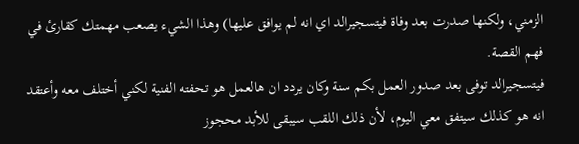الزمني، ولكنها صدرت بعد وفاة فيتسجيرالد اي انه لم يوافق عليها) وهذا الشيء يصعب مهمتك كقارئ في فهم القصة.
فيتسجيرالد توفى بعد صدور العمل بكم سنة وكان يردد ان هالعمل هو تحفته الفنية لكني أختلف معه وأعتقد انه هو كذلك سيتفق معي اليوم، لأن ذلك اللقب سيبقى للأبد محجوز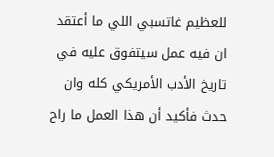للعظيم غاتسبي اللي ما أعتقد ان فيه عمل سيتفوق عليه في تاريخ الأدب الأمريكي كله وان حدث فأكيد أن هذا العمل ما راح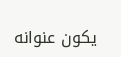يكون عنوانه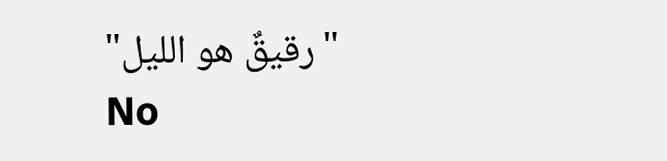"رقيقٌ هو الليل"
No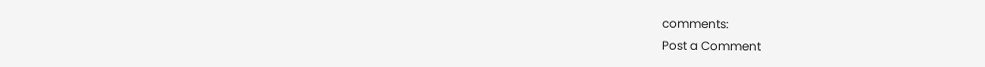comments:
Post a Comment